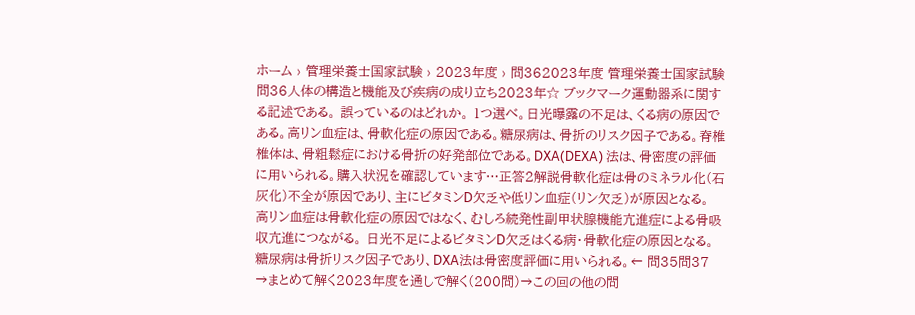ホーム › 管理栄養士国家試験 › 2023年度 › 問362023年度 管理栄養士国家試験 問36人体の構造と機能及び疾病の成り立ち2023年☆ ブックマーク運動器系に関する記述である。 誤っているのはどれか。 1つ選べ。日光曝露の不足は、くる病の原因である。高リン血症は、骨軟化症の原因である。糖尿病は、骨折のリスク因子である。脊椎椎体は、骨粗鬆症における骨折の好発部位である。DXA(DEXA) 法は、骨密度の評価に用いられる。購入状況を確認しています…正答2解説骨軟化症は骨のミネラル化(石灰化)不全が原因であり、主にビタミンD欠乏や低リン血症(リン欠乏)が原因となる。 高リン血症は骨軟化症の原因ではなく、むしろ続発性副甲状腺機能亢進症による骨吸収亢進につながる。 日光不足によるビタミンD欠乏はくる病・骨軟化症の原因となる。 糖尿病は骨折リスク因子であり、DXA法は骨密度評価に用いられる。← 問35問37 →まとめて解く2023年度を通しで解く(200問)→この回の他の問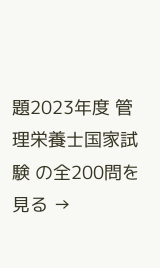題2023年度 管理栄養士国家試験 の全200問を見る →